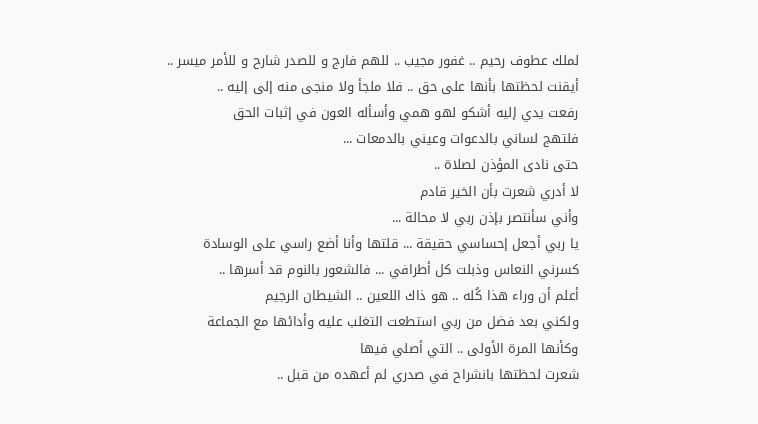لملك عطوف رحيم .. غفور مجيب .. للهم فارج و للصدر شارح و للأمر ميسر ..
أيقنت لحظتها بأنها على حق .. فلا ملجأ ولا منجى منه إلى إليه ..
رفعت يدي إليه أشكو لهو همي وأسأله العون في إثبات الحق
فلتهج لساني بالدعوات وعيني بالدمعات ...
حتى نادى المؤذن لصلاة ..
لا أدري شعرت بأن الخير قادم
وأني سأنتصر بإذن ربي لا محالة ...
يا ربي أجعل إحساسي حقيقة ... قلتها وأنا أضع راسي على الوسادة
كسرني النعاس وذبلت كل أطرافي ... فالشعور بالنوم قد أسرها ..
أعلم أن وراء هذا كُله .. هو ذاك اللعين .. الشيطان الرجيم
ولكني بعد فضل من ربي استطعت التغلب عليه وأدائها مع الجماعة
وكأنها المرة الأولى .. التي أصلي فيها
شعرت لحظتها بانشراح في صدري لم أعهده من قبل ..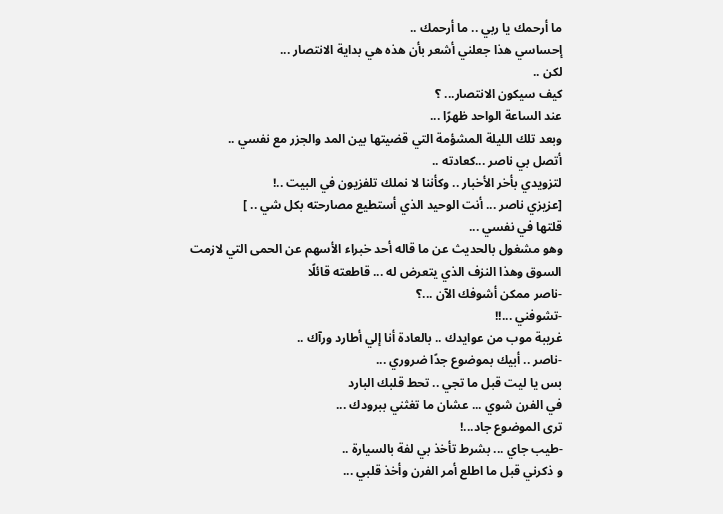ما أرحمك يا ربي .. ما أرحمك ..
إحساسي هذا جعلني أشعر بأن هذه هي بداية الانتصار ...
لكن ..
كيف سيكون الانتصار... ؟
عند الساعة الواحد ظهرًا ...
وبعد تلك الليلة المشؤمة التي قضيتها بين المد والجزر مع نفسي ..
أتصل بي ناصر ...كعادته ..
لتزويدي بأخر الأخبار .. وكأننا لا نملك تلفزيون في البيت ..!
[عزيزي ناصر ... أنت الوحيد الذي أستطيع مصارحته بكل شي .. ]
قلتها في نفسي ...
وهو مشغول بالحديث عن ما قاله أحد خبراء الأسهم عن الحمى التي لازمت
السوق وهذا النزف الذي يتعرض له ... قاطعته قائلًا
-ناصر ممكن أشوفك الآن ...؟
-تشوفني ...!!
غريبة موب من عوايدك .. بالعادة أنا إلي أطارد ورآك ..
-ناصر .. أبيك بموضوع جدًا ضروري ...
بس يا ليت قبل ما تجي .. تحط قلبك البارد
في الفرن شوي ... عشان ما تغثني ببرودك ...
ترى الموضوع جاد...!
-طيب جاي ... بشرط تأخذ بي لفة بالسيارة ..
و ذكرني قبل ما اطلع أمر الفرن وأخذ قلبي ...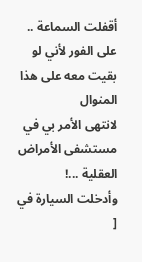أقفلت السماعة .. على الفور لأني لو بقيت معه على هذا المنوال
لانتهى الأمر بي في مستشفى الأمراض العقلية ...!
وأدخلت السيارة في [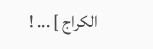الكراج ] ... !